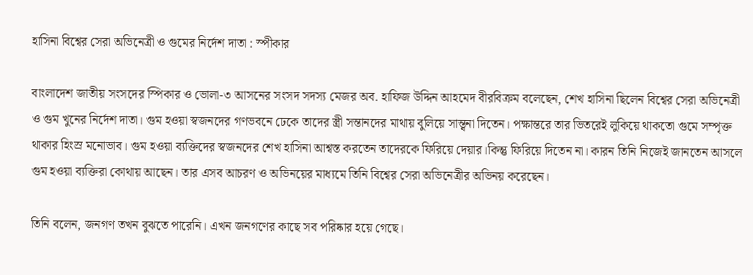হাসিনা বিশ্বের সেরা অভিনেত্রী ও গুমের নির্দেশ দাতা : স্পীকার

বাংলাদেশ জাতীয় সংসদের স্পিকার ও ভোলা-৩ আসনের সংসদ সদস্য মেজর অব. হাফিজ উদ্দিন আহমেদ বীরবিক্রম বলেছেন, শেখ হাসিনা ছিলেন বিশ্বের সেরা অভিনেত্রী ও গুম খুনের নির্দেশ দাতা। গুম হওয়া স্বজনদের গণভবনে ঢেকে তাদের স্ত্রী সন্তানদের মাথায় বুলিয়ে সান্ত্বনা দিতেন। পক্ষান্তরে তার ভিতরেই লুকিয়ে থাকতো গুমে সম্পৃক্ত থাকার হিংস্র মনোভাব। গুম হওয়া ব্যক্তিদের স্বজনদের শেখ হাসিনা আশ্বস্ত করতেন তাদেরকে ফিরিয়ে দেয়ার।কিন্তু ফিরিয়ে দিতেন না। কারন তিনি নিজেই জানতেন আসলে গুম হওয়া ব্যক্তিরা কোথায় আছেন। তার এসব আচরণ ও অভিনয়ের মাধ্যমে তিনি বিশ্বের সেরা অভিনেত্রীর অভিনয় করেছেন।

তিনি বলেন, জনগণ তখন বুঝতে পারেনি। এখন জনগণের কাছে সব পরিষ্কার হয়ে গেছে।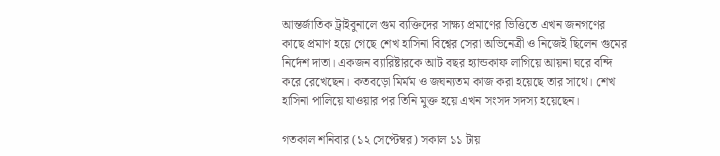আন্তর্জাতিক ট্রাইবুনালে গুম ব্যক্তিদের সাক্ষ্য প্রমাণের ভিত্তিতে এখন জনগণের কাছে প্রমাণ হয়ে গেছে শেখ হাসিনা বিশ্বের সেরা অভিনেত্রী ও নিজেই ছিলেন গুমের নির্দেশ দাতা। একজন ব্যারিষ্টারকে আট বছর হ্যান্ডকাফ লাগিয়ে আয়না ঘরে বন্দি করে রেখেছেন। কতবড়ো মির্মম ও জঘন্যতম কাজ করা হয়েছে তার সাথে। শেখ হাসিনা পালিয়ে যাওয়ার পর তিনি মুক্ত হয়ে এখন সংসদ সদস্য হয়েছেন।

গতকাল শনিবার (১২ সেপ্টেম্বর) সকাল ১১ টায়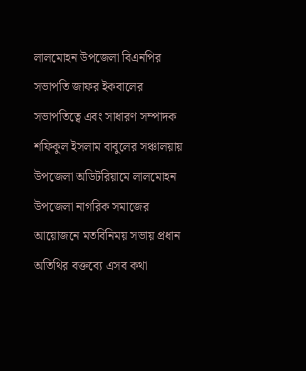লালমোহন উপজেলা বিএনপির সভাপতি জাফর ইকবালের সভাপতিত্বে এবং সাধারণ সম্পাদক শফিকুল ইসলাম বাবুলের সঞ্চালয়ায় উপজেলা অডিটরিয়ামে লালমোহন উপজেলা নাগরিক সমাজের আয়োজনে মতবিনিময় সভায় প্রধান অতিথির বক্তব্যে এসব কথা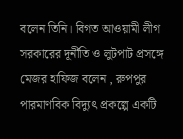বলেন তিনি। বিগত আওয়ামী লীগ সরকারের দূর্নীতি ও লুটপাট প্রসঙ্গে মেজর হাফিজ বলেন , রুপপুর পারমাণবিক বিদ্যুৎ প্রকল্পে একটি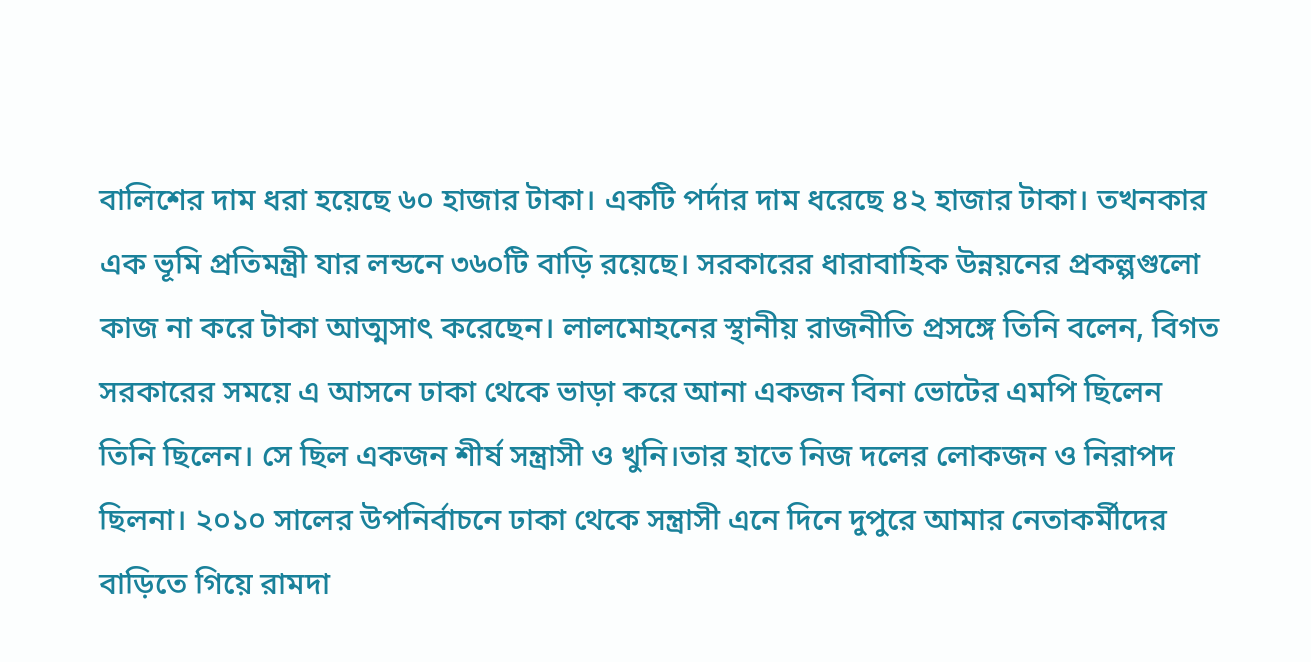বালিশের দাম ধরা হয়েছে ৬০ হাজার টাকা। একটি পর্দার দাম ধরেছে ৪২ হাজার টাকা। তখনকার এক ভূমি প্রতিমন্ত্রী যার লন্ডনে ৩৬০টি বাড়ি রয়েছে। সরকারের ধারাবাহিক উন্নয়নের প্রকল্পগুলো কাজ না করে টাকা আত্মসাৎ করেছেন। লালমোহনের স্থানীয় রাজনীতি প্রসঙ্গে তিনি বলেন, বিগত সরকারের সময়ে এ আসনে ঢাকা থেকে ভাড়া করে আনা একজন বিনা ভোটের এমপি ছিলেন তিনি ছিলেন। সে ছিল একজন শীর্ষ সন্ত্রাসী ও খুনি।তার হাতে নিজ দলের লোকজন ও নিরাপদ ছিলনা। ২০১০ সালের উপনির্বাচনে ঢাকা থেকে সন্ত্রাসী এনে দিনে দুপুরে আমার নেতাকর্মীদের বাড়িতে গিয়ে রামদা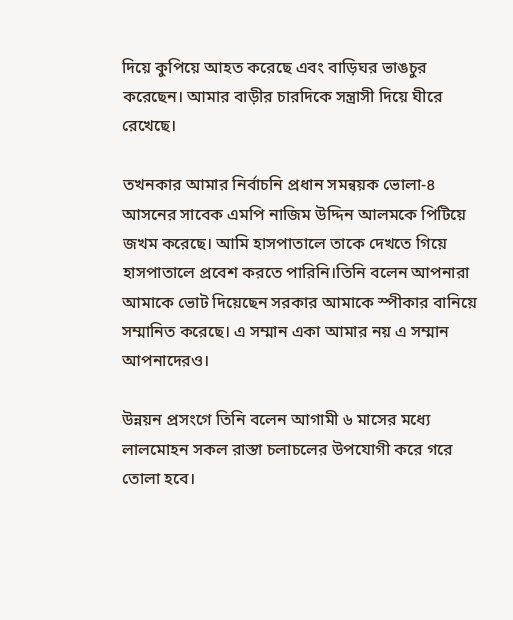দিয়ে কুপিয়ে আহত করেছে এবং বাড়িঘর ভাঙচুর করেছেন। আমার বাড়ীর চারদিকে সন্ত্রাসী দিয়ে ঘীরে রেখেছে।

তখনকার আমার নির্বাচনি প্রধান সমন্বয়ক ভোলা-৪ আসনের সাবেক এমপি নাজিম উদ্দিন আলমকে পিটিয়ে জখম করেছে। আমি হাসপাতালে তাকে দেখতে গিয়ে হাসপাতালে প্রবেশ করতে পারিনি।তিনি বলেন আপনারা আমাকে ভোট দিয়েছেন সরকার আমাকে স্পীকার বানিয়ে সম্মানিত করেছে। এ সম্মান একা আমার নয় এ সম্মান আপনাদেরও।

উন্নয়ন প্রসংগে তিনি বলেন আগামী ৬ মাসের মধ্যে লালমোহন সকল রাস্তা চলাচলের উপযোগী করে গরে তোলা হবে।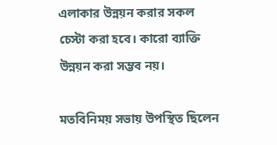এলাকার উন্নয়ন করার সকল চেস্টা করা হবে। কারো ব্যাক্তি উন্নয়ন করা সম্ভব নয়।

মতবিনিময় সভায় উপস্থিত ছিলেন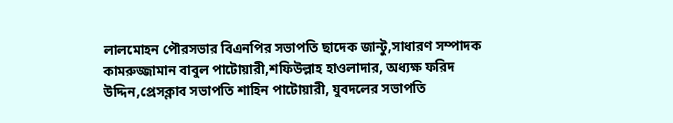লালমোহন পৌরসভার বিএনপির সভাপতি ছাদেক জান্টু,সাধারণ সম্পাদক কামরুজ্জামান বাবুল পাটোয়ারী,শফিউল্লাহ হাওলাদার, অধ্যক্ষ ফরিদ উদ্দিন,প্রেসক্লাব সভাপতি শাহিন পাটোয়ারী, যুবদলের সভাপতি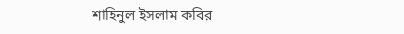শাহিনুল ইসলাম কবির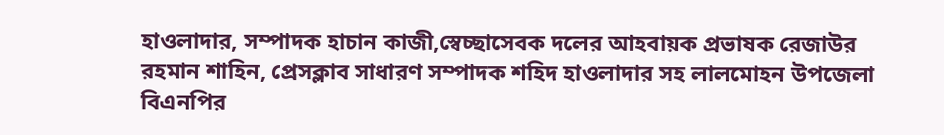হাওলাদার, সম্পাদক হাচান কাজী,স্বেচ্ছাসেবক দলের আহবায়ক প্রভাষক রেজাউর রহমান শাহিন, প্রেসক্লাব সাধারণ সম্পাদক শহিদ হাওলাদার সহ লালমোহন উপজেলা বিএনপির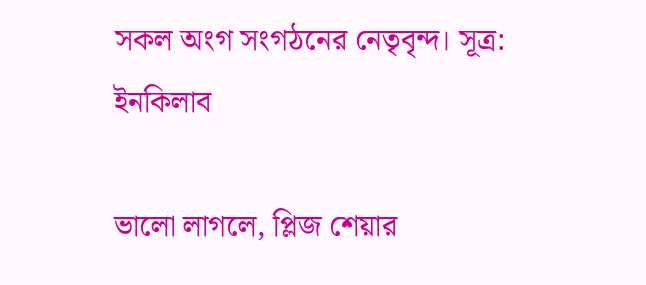সকল অংগ সংগঠনের নেতৃবৃন্দ। সূত্র: ইনকিলাব

ভালো লাগলে, প্লিজ শেয়ার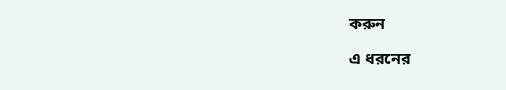করুন

এ ধরনের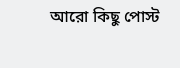আরো কিছু পোস্ট